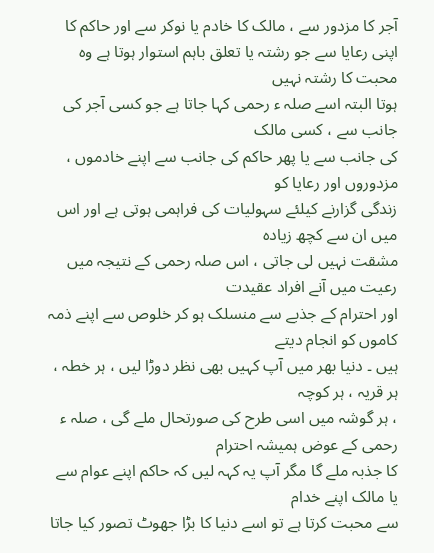آجر کا مزدور سے ، مالک کا خادم یا نوکر سے اور حاکم کا
اپنی رعایا سے جو رشتہ یا تعلق باہم استوار ہوتا ہے وہ محبت کا رشتہ نہیں
ہوتا البتہ اسے صلہ ء رحمی کہا جاتا ہے جو کسی آجر کی جانب سے ، کسی مالک
کی جانب سے یا پھر حاکم کی جانب سے اپنے خادموں ، مزدوروں اور رعایا کو
زندگی گزارنے کیلئے سہولیات کی فراہمی ہوتی ہے اور اس میں ان سے کچھ زیادہ
مشقت نہیں لی جاتی ، اس صلہ رحمی کے نتیجہ میں رعیت میں آنے افراد عقیدت
اور احترام کے جذبے سے منسلک ہو کر خلوص سے اپنے ذمہ کاموں کو انجام دیتے
ہیں ۔ دنیا بھر میں آپ کہیں بھی نظر دوڑا لیں ، ہر خطہ ، ہر قریہ ، ہر کوچہ
، ہر گوشہ میں اسی طرح کی صورتحال ملے گی ، صلہ ء رحمی کے عوض ہمیشہ احترام
کا جذبہ ملے گا مگر آپ یہ کہہ لیں کہ حاکم اپنے عوام سے یا مالک اپنے خدام
سے محبت کرتا ہے تو اسے دنیا کا بڑا جھوٹ تصور کیا جاتا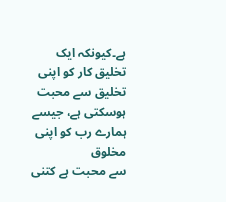ہے۔کیونکہ ایک
تخلیق کار کو اپنی تخلیق سے محبت ہوسکتی ہے، جیسے ہمارے رب کو اپنی مخلوق
سے محبت ہے کتنی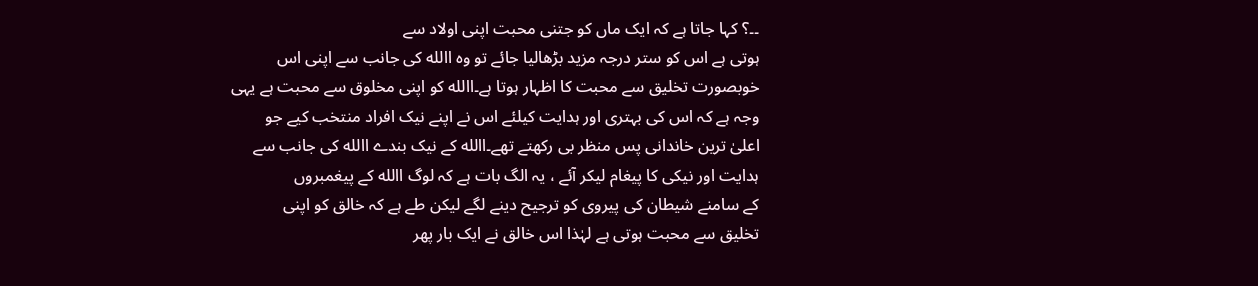۔۔؟ کہا جاتا ہے کہ ایک ماں کو جتنی محبت اپنی اولاد سے
ہوتی ہے اس کو ستر درجہ مزید بڑھالیا جائے تو وہ االله کی جانب سے اپنی اس
خوبصورت تخلیق سے محبت کا اظہار ہوتا ہے۔االله کو اپنی مخلوق سے محبت ہے یہی
وجہ ہے کہ اس کی بہتری اور ہدایت کیلئے اس نے اپنے نیک افراد منتخب کیے جو
اعلیٰ ترین خاندانی پس منظر بی رکھتے تھے۔االله کے نیک بندے االله کی جانب سے
ہدایت اور نیکی کا پیغام لیکر آئے ، یہ الگ بات ہے کہ لوگ االله کے پیغمبروں
کے سامنے شیطان کی پیروی کو ترجیح دینے لگے لیکن طے ہے کہ خالق کو اپنی
تخلیق سے محبت ہوتی ہے لہٰذا اس خالق نے ایک بار پھر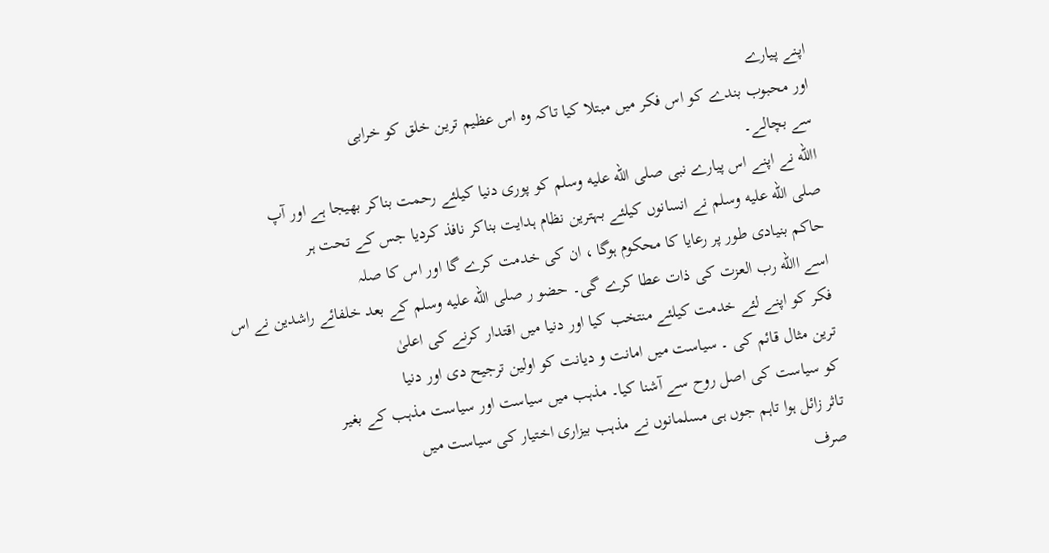اپنے پیارے
اور محبوب بندے کو اس فکر میں مبتلا کیا تاکہ وہ اس عظیم ترین خلق کو خرابی
سے بچالے۔
االله نے اپنے اس پیارے نبی صلى الله عليه وسلم کو پوری دنیا کیلئے رحمت بناکر بھیجا ہے اور آپ
صلى الله عليه وسلم نے انسانوں کیلئے بہترین نظام ہدایت بناکر نافذ کردیا جس کے تحت ہر
حاکم بنیادی طور پر رعایا کا محکوم ہوگا ، ان کی خدمت کرے گا اور اس کا صلہ
اسے االله رب العزت کی ذات عطا کرے گی۔ حضو ر صلى الله عليه وسلم کے بعد خلفائے راشدین نے اس
فکر کو اپنے لئے خدمت کیلئے منتخب کیا اور دنیا میں اقتدار کرنے کی اعلیٰ
ترین مثال قائم کی ۔ سیاست میں امانت و دیانت کو اولین ترجیح دی اور دنیا
کو سیاست کی اصل روح سے آشنا کیا۔ مذہب میں سیاست اور سیاست مذہب کے بغیر
تاثر زائل ہوا تاہم جوں ہی مسلمانوں نے مذہب بیزاری اختیار کی سیاست میں
صرف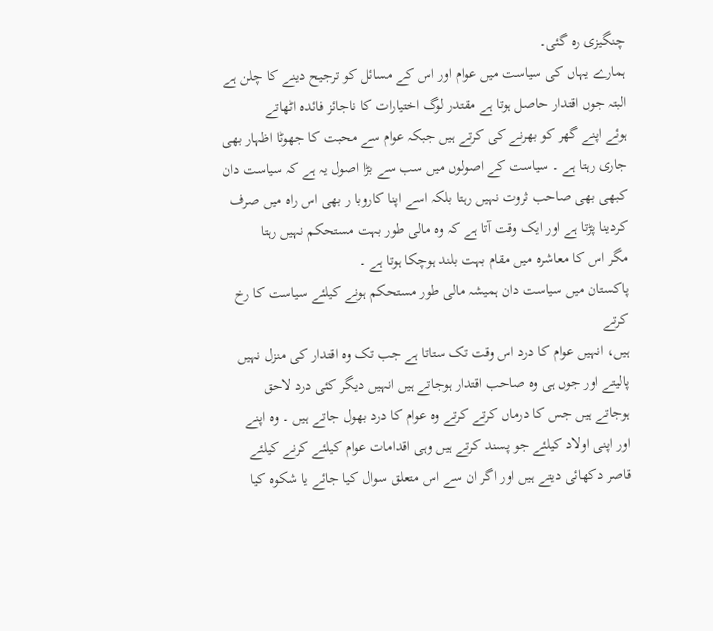چنگیزی رہ گئی۔
ہمارے یہاں کی سیاست میں عوام اور اس کے مسائل کو ترجیح دینے کا چلن ہے
البتہ جوں اقتدار حاصل ہوتا ہے مقتدر لوگ اختیارات کا ناجائز فائدہ اٹھاتے
ہوئے اپنے گھر کو بھرنے کی کرتے ہیں جبکہ عوام سے محبت کا جھوٹا اظہار بھی
جاری رہتا ہے ۔ سیاست کے اصولوں میں سب سے بڑا اصول یہ ہے کہ سیاست دان
کبھی بھی صاحب ثروت نہیں رہتا بلکہ اسے اپنا کاروبا ر بھی اس راہ میں صرف
کردینا پڑتا ہے اور ایک وقت آتا ہے کہ وہ مالی طور بہت مستحکم نہیں رہتا
مگر اس کا معاشرہ میں مقام بہت بلند ہوچکا ہوتا ہے ۔
پاکستان میں سیاست دان ہمیشہ مالی طور مستحکم ہونے کیلئے سیاست کا رخ کرتے
ہیں، انہیں عوام کا درد اس وقت تک ستاتا ہے جب تک وہ اقتدار کی منزل نہیں
پالیتے اور جوں ہی وہ صاحب اقتدار ہوجاتے ہیں انہیں دیگر کئی درد لاحق
ہوجاتے ہیں جس کا درماں کرتے کرتے وہ عوام کا درد بھول جاتے ہیں ۔ وہ اپنے
اور اپنی اولاد کیلئے جو پسند کرتے ہیں وہی اقدامات عوام کیلئے کرنے کیلئے
قاصر دکھائی دیتے ہیں اور اگر ان سے اس متعلق سوال کیا جائے یا شکوہ کیا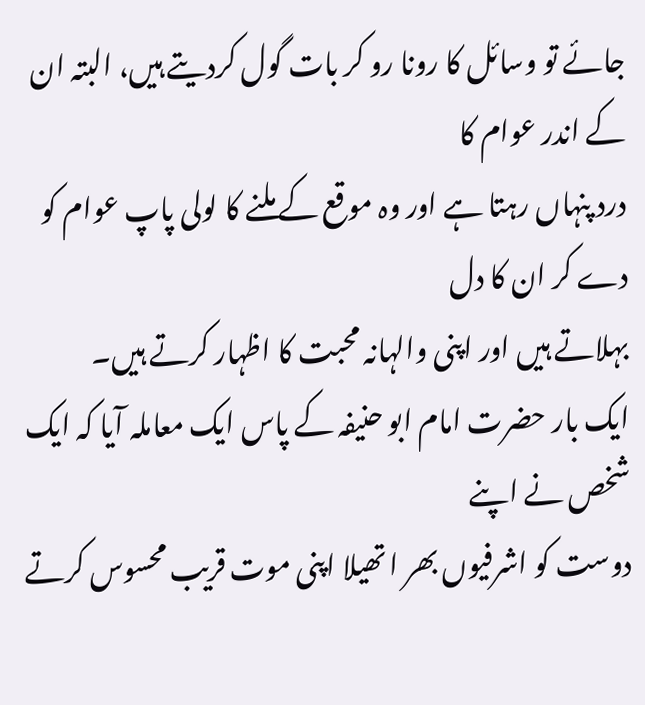جائے تو وسائل کا رونا رو کر بات گول کردیتے ہیں، البتہ ان کے اندر عوام کا
درد پنہاں رہتا ہے اور وہ موقع کے ملنے کا لولی پاپ عوام کو دے کر ان کا دل
بہلاتے ہیں اور اپنی والہانہ محبت کا اظہار کرتے ہیں۔
ایک بار حضرت امام ابو حنیفہ کے پاس ایک معاملہ آیا کہ ایک شخص نے اپنے
دوست کو اشرفیوں بھر ا تھیلا اپنی موت قریب محسوس کرتے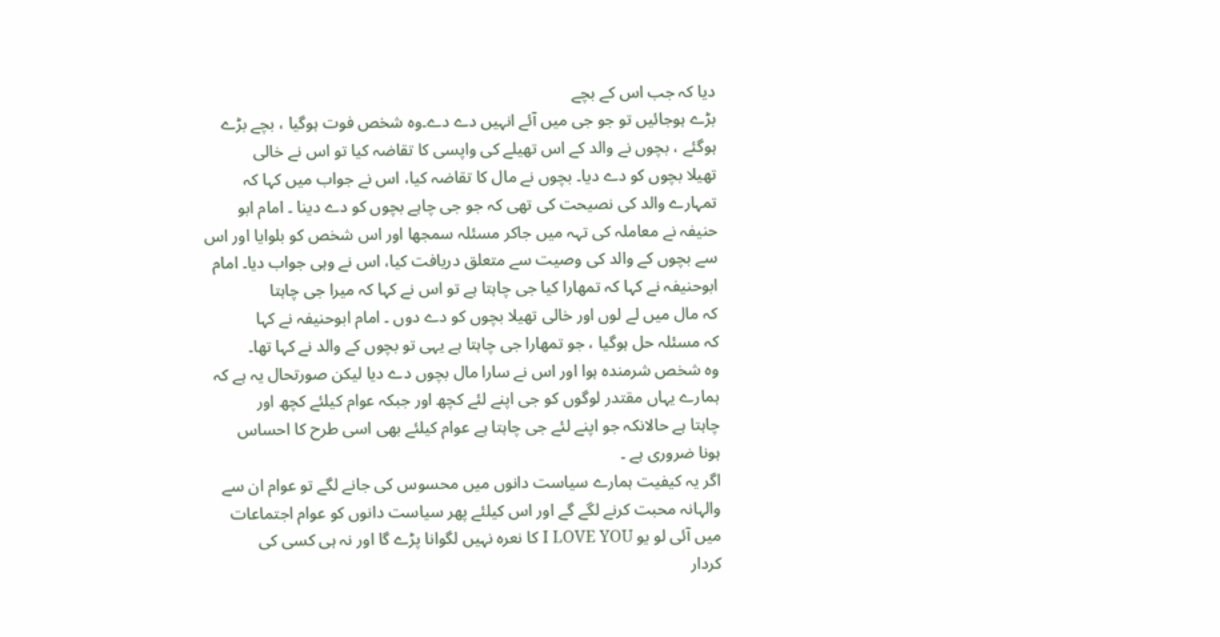دیا کہ جب اس کے بچے
بڑے ہوجائیں تو جو جی میں آئے انہیں دے دے۔وہ شخص فوت ہوگیا ، بچے بڑے
ہوگئے ، بچوں نے والد کے اس تھیلے کی واپسی کا تقاضہ کیا تو اس نے خالی
تھیلا بچوں کو دے دیا۔ بچوں نے مال کا تقاضہ کیا، اس نے جواب میں کہا کہ
تمہارے والد کی نصیحت کی تھی کہ جو جی چاہے بچوں کو دے دینا ۔ امام ابو
حنیفہ نے معاملہ کی تہہ میں جاکر مسئلہ سمجھا اور اس شخص کو بلوایا اور اس
سے بچوں کے والد کی وصیت سے متعلق دریافت کیا، اس نے وہی جواب دیا۔ امام
ابوحنیفہ نے کہا کہ تمھارا کیا جی چاہتا ہے تو اس نے کہا کہ میرا جی چاہتا
کہ مال میں لے لوں اور خالی تھیلا بچوں کو دے دوں ۔ امام ابوحنیفہ نے کہا
کہ مسئلہ حل ہوگیا ، جو تمھارا جی چاہتا ہے یہی تو بچوں کے والد نے کہا تھا۔
وہ شخص شرمندہ ہوا اور اس نے سارا مال بچوں دے دیا لیکن صورتحال یہ ہے کہ
ہمارے یہاں مقتدر لوگوں کو جی اپنے لئے کچھ اور جبکہ عوام کیلئے کچھ اور
چاہتا ہے حالانکہ جو اپنے لئے جی چاہتا ہے عوام کیلئے بھی اسی طرح کا احساس
ہونا ضروری ہے ۔
اگر یہ کیفیت ہمارے سیاست دانوں میں محسوس کی جانے لگے تو عوام ان سے
والہانہ محبت کرنے لگے گے اور اس کیلئے پھر سیاست دانوں کو عوام اجتماعات
میں آئی لو یو I LOVE YOU کا نعرہ نہیں لگوانا پڑے گا اور نہ ہی کسی کی
کردار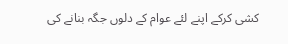کشی کرکے اپنے لئے عوام کے دلوں جگہ بنانے کی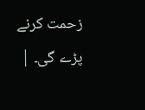زحمت کرنے پڑے گی۔ |